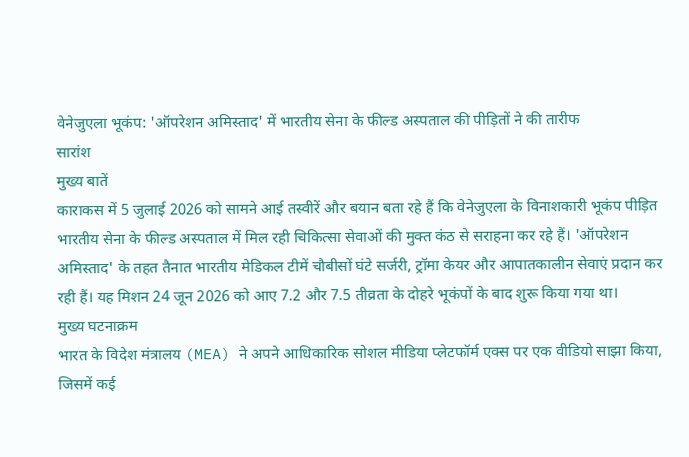वेनेजुएला भूकंप: 'ऑपरेशन अमिस्ताद' में भारतीय सेना के फील्ड अस्पताल की पीड़ितों ने की तारीफ
सारांश
मुख्य बातें
काराकस में 5 जुलाई 2026 को सामने आई तस्वीरें और बयान बता रहे हैं कि वेनेजुएला के विनाशकारी भूकंप पीड़ित भारतीय सेना के फील्ड अस्पताल में मिल रही चिकित्सा सेवाओं की मुक्त कंठ से सराहना कर रहे हैं। 'ऑपरेशन अमिस्ताद' के तहत तैनात भारतीय मेडिकल टीमें चौबीसों घंटे सर्जरी, ट्रॉमा केयर और आपातकालीन सेवाएं प्रदान कर रही हैं। यह मिशन 24 जून 2026 को आए 7.2 और 7.5 तीव्रता के दोहरे भूकंपों के बाद शुरू किया गया था।
मुख्य घटनाक्रम
भारत के विदेश मंत्रालय (MEA) ने अपने आधिकारिक सोशल मीडिया प्लेटफॉर्म एक्स पर एक वीडियो साझा किया, जिसमें कई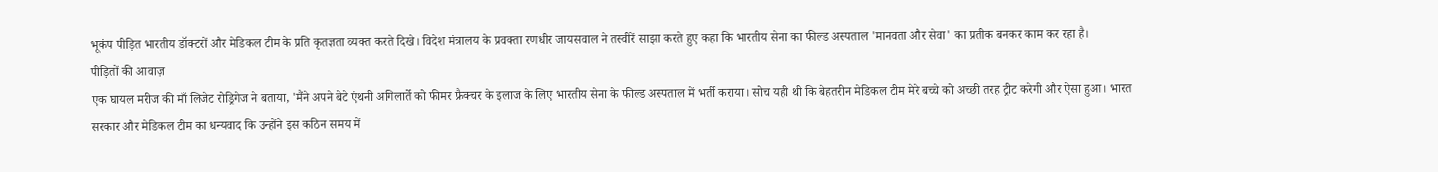भूकंप पीड़ित भारतीय डॉक्टरों और मेडिकल टीम के प्रति कृतज्ञता व्यक्त करते दिखे। विदेश मंत्रालय के प्रवक्ता रणधीर जायसवाल ने तस्वीरें साझा करते हुए कहा कि भारतीय सेना का फील्ड अस्पताल 'मानवता और सेवा' का प्रतीक बनकर काम कर रहा है।
पीड़ितों की आवाज़
एक घायल मरीज की माँ लिजेट रोड्रिगेज ने बताया, 'मैंने अपने बेटे एंथनी अगिलार्ते को फीमर फ्रैक्चर के इलाज के लिए भारतीय सेना के फील्ड अस्पताल में भर्ती कराया। सोच यही थी कि बेहतरीन मेडिकल टीम मेरे बच्चे को अच्छी तरह ट्रीट करेगी और ऐसा हुआ। भारत सरकार और मेडिकल टीम का धन्यवाद कि उन्होंने इस कठिन समय में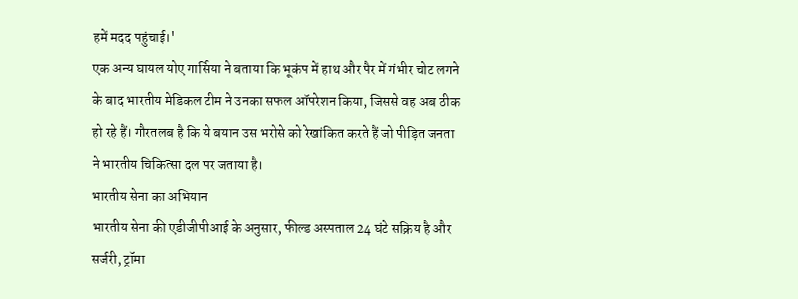हमें मदद पहुंचाई।'
एक अन्य घायल योए गार्सिया ने बताया कि भूकंप में हाथ और पैर में गंभीर चोट लगने के बाद भारतीय मेडिकल टीम ने उनका सफल ऑपरेशन किया, जिससे वह अब ठीक हो रहे हैं। गौरतलब है कि ये बयान उस भरोसे को रेखांकित करते हैं जो पीड़ित जनता ने भारतीय चिकित्सा दल पर जताया है।
भारतीय सेना का अभियान
भारतीय सेना की एडीजीपीआई के अनुसार, फील्ड अस्पताल 24 घंटे सक्रिय है और सर्जरी, ट्रॉमा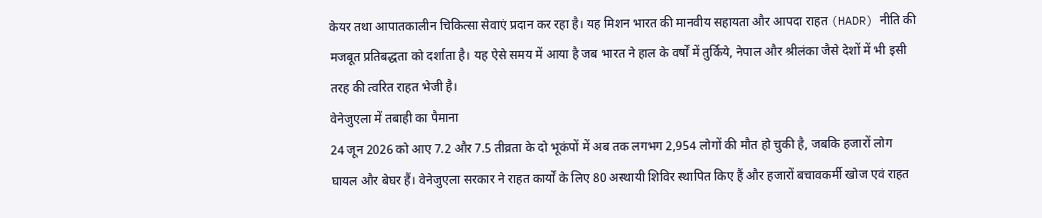केयर तथा आपातकालीन चिकित्सा सेवाएं प्रदान कर रहा है। यह मिशन भारत की मानवीय सहायता और आपदा राहत (HADR) नीति की मजबूत प्रतिबद्धता को दर्शाता है। यह ऐसे समय में आया है जब भारत ने हाल के वर्षों में तुर्किये, नेपाल और श्रीलंका जैसे देशों में भी इसी तरह की त्वरित राहत भेजी है।
वेनेजुएला में तबाही का पैमाना
24 जून 2026 को आए 7.2 और 7.5 तीव्रता के दो भूकंपों में अब तक लगभग 2,954 लोगों की मौत हो चुकी है, जबकि हजारों लोग घायल और बेघर हैं। वेनेजुएला सरकार ने राहत कार्यों के लिए 80 अस्थायी शिविर स्थापित किए हैं और हजारों बचावकर्मी खोज एवं राहत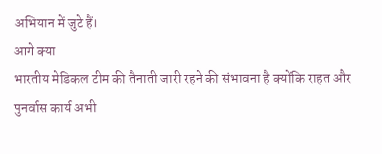अभियान में जुटे हैं।
आगे क्या
भारतीय मेडिकल टीम की तैनाती जारी रहने की संभावना है क्योंकि राहत और पुनर्वास कार्य अभी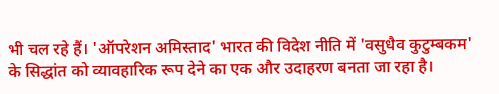भी चल रहे हैं। 'ऑपरेशन अमिस्ताद' भारत की विदेश नीति में 'वसुधैव कुटुम्बकम' के सिद्धांत को व्यावहारिक रूप देने का एक और उदाहरण बनता जा रहा है।